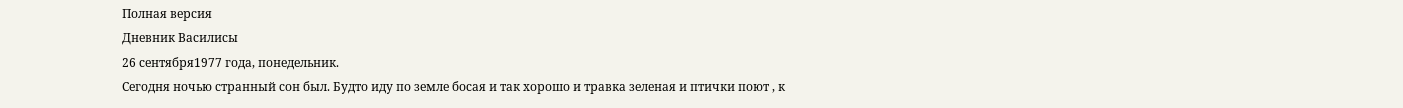Полная версия
Дневник Василисы
26 сентября1977 года, понедельник.
Сегодня ночью странный сон был. Будто иду по земле босая и так хорошо и травка зеленая и птички поют , к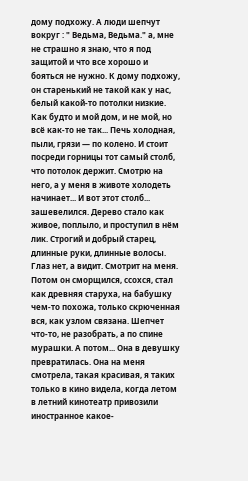дому подхожу. А люди шепчут вокруг : " Ведьма, Ведьма." а, мне не страшно я знаю, что я под защитой и что все хорошо и бояться не нужно. К дому подхожу, он старенький не такой как у нас, белый какой-то потолки низкие.
Как будто и мой дом, и не мой, но всё как-то не так... Печь холодная, пыли, грязи — по колено. И стоит посреди горницы тот самый столб, что потолок держит. Смотрю на него, а у меня в животе холодеть начинает... И вот этот столб... зашевелился. Дерево стало как живое, поплыло, и проступил в нём лик. Строгий и добрый старец, длинные руки, длинные волосы. Глаз нет, а видит. Смотрит на меня. Потом он сморщился, ссохся, стал как древняя старуха, на бабушку чем-то похожа, только скрюченная вся, как узлом связана. Шепчет что-то, не разобрать, а по спине мурашки. А потом... Она в девушку превратилась. Она на меня смотрела, такая красивая, я таких только в кино видела, когда летом в летний кинотеатр привозили иностранное какое-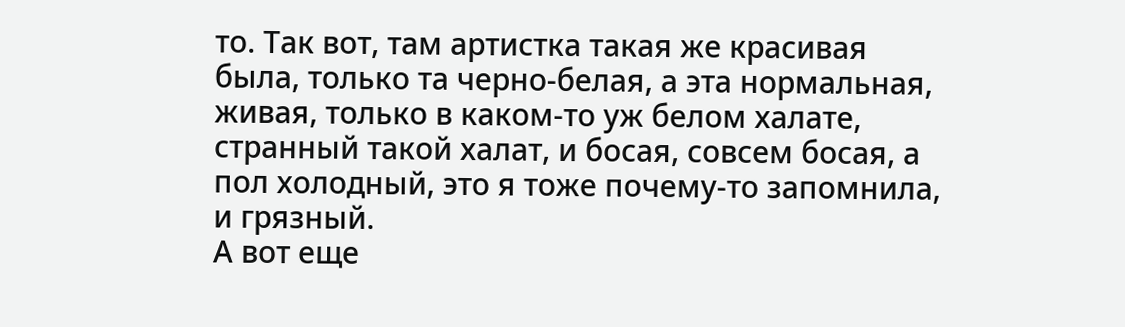то. Так вот, там артистка такая же красивая была, только та черно-белая, а эта нормальная, живая, только в каком-то уж белом халате, странный такой халат, и босая, совсем босая, а пол холодный, это я тоже почему-то запомнила, и грязный.
А вот еще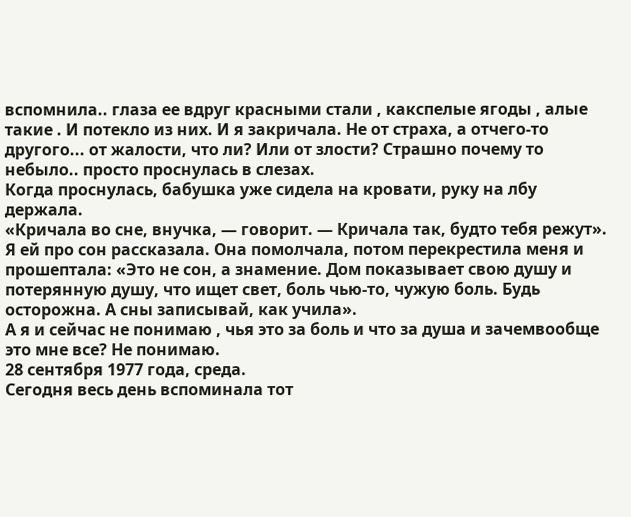вспомнила.. глаза ее вдруг красными стали , какспелые ягоды , алые такие . И потекло из них. И я закричала. Не от страха, а отчего-то другого... от жалости, что ли? Или от злости? Страшно почему то небыло.. просто проснулась в слезах.
Когда проснулась, бабушка уже сидела на кровати, руку на лбу держала.
«Кричала во сне, внучка, — говорит. — Кричала так, будто тебя режут». Я ей про сон рассказала. Она помолчала, потом перекрестила меня и прошептала: «Это не сон, а знамение. Дом показывает свою душу и потерянную душу, что ищет свет, боль чью-то, чужую боль. Будь осторожна. А сны записывай, как учила».
А я и сейчас не понимаю , чья это за боль и что за душа и зачемвообще это мне все? Не понимаю.
28 сентября 1977 года, среда.
Сегодня весь день вспоминала тот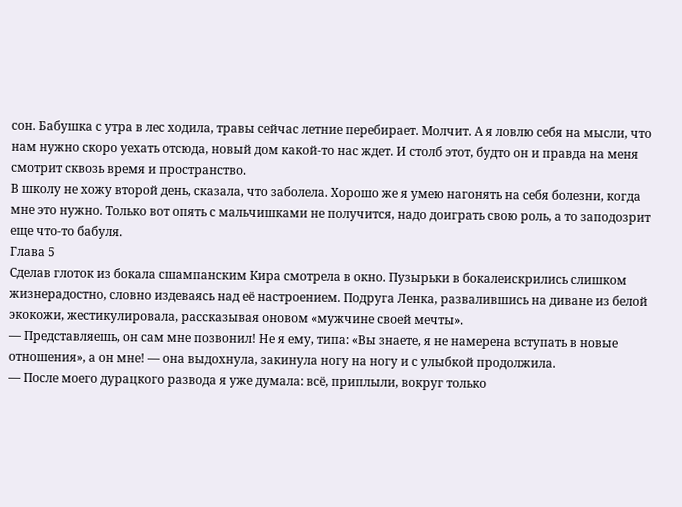сон. Бабушка с утра в лес ходила, травы сейчас летние перебирает. Молчит. А я ловлю себя на мысли, что нам нужно скоро уехать отсюда, новый дом какой-то нас ждет. И столб этот, будто он и правда на меня смотрит сквозь время и пространство.
В школу не хожу второй день, сказала, что заболела. Хорошо же я умею нагонять на себя болезни, когда мне это нужно. Только вот опять с мальчишками не получится, надо доиграть свою роль, а то заподозрит еще что-то бабуля.
Глава 5
Сделав глоток из бокала сшампанским Кира смотрела в окно. Пузырьки в бокалеискрились слишком жизнерадостно, словно издеваясь над её настроением. Подруга Ленка, развалившись на диване из белой экокожи, жестикулировала, рассказывая оновом «мужчине своей мечты».
— Представляешь, он сам мне позвонил! Не я ему, типа: «Вы знаете, я не намерена вступать в новые отношения», а он мне! — она выдохнула, закинула ногу на ногу и с улыбкой продолжила.
— После моего дурацкого развода я уже думала: всё, приплыли, вокруг только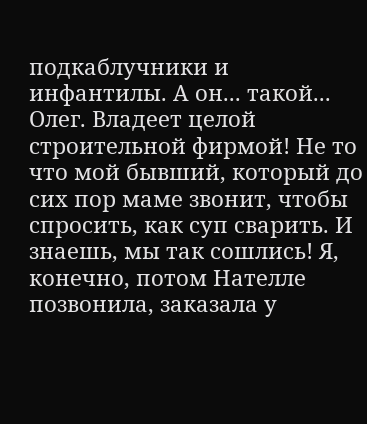подкаблучники и инфантилы. А он... такой... Олег. Владеет целой строительной фирмой! Не то что мой бывший, который до сих пор маме звонит, чтобы спросить, как суп сварить. И знаешь, мы так сошлись! Я, конечно, потом Нателле позвонила, заказала у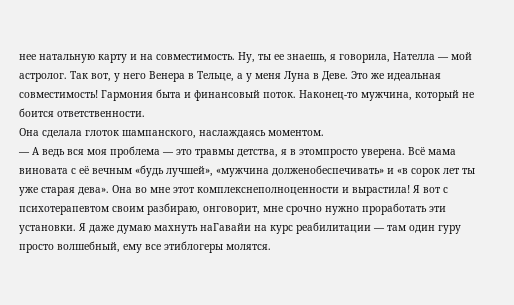нее натальную карту и на совместимость. Ну, ты ее знаешь, я говорила, Нателла — мой астролог. Так вот, у него Венера в Тельце, а у меня Луна в Деве. Это же идеальная совместимость! Гармония быта и финансовый поток. Наконец-то мужчина, который не боится ответственности.
Она сделала глоток шампанского, наслаждаясь моментом.
— А ведь вся моя проблема — это травмы детства, я в этомпросто уверена. Всё мама виновата с её вечным «будь лучшей», «мужчина долженобеспечивать» и «в сорок лет ты уже старая дева». Она во мне этот комплекснеполноценности и вырастила! Я вот с психотерапевтом своим разбираю, онговорит, мне срочно нужно проработать эти установки. Я даже думаю махнуть наГавайи на курс реабилитации — там один гуру просто волшебный, ему все этиблогеры молятся.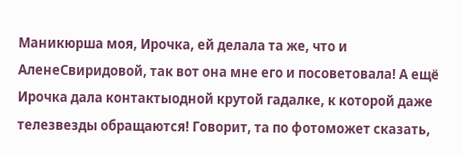Маникюрша моя, Ирочка, ей делала та же, что и АленеСвиридовой, так вот она мне его и посоветовала! А ещё Ирочка дала контактыодной крутой гадалке, к которой даже телезвезды обращаются! Говорит, та по фотоможет сказать,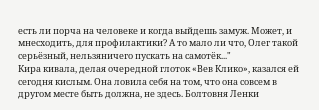есть ли порча на человеке и когда выйдешь замуж. Может, и мнесходить, для профилактики? А то мало ли что, Олег такой серьёзный, нельзяничего пускать на самотёк..."
Кира кивала, делая очередной глоток «Вев Клико», казался ей сегодня кислым. Она ловила себя на том, что она совсем в другом месте быть должна, не здесь. Болтовня Ленки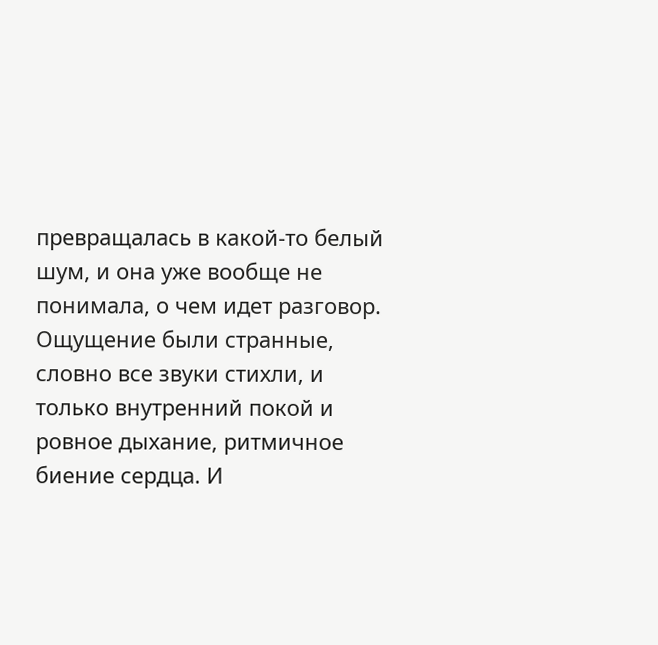превращалась в какой-то белый шум, и она уже вообще не понимала, о чем идет разговор. Ощущение были странные, словно все звуки стихли, и только внутренний покой и ровное дыхание, ритмичное биение сердца. И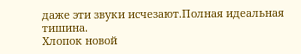даже эти звуки исчезают.Полная идеальная тишина.
Хлопок новой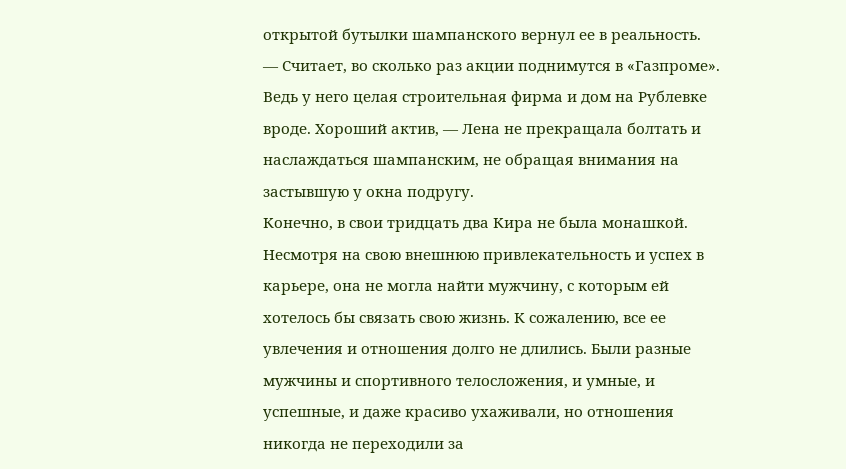открытой бутылки шампанского вернул ее в реальность.
— Считает, во сколько раз акции поднимутся в «Газпроме». Ведь у него целая строительная фирма и дом на Рублевке вроде. Хороший актив, — Лена не прекращала болтать и наслаждаться шампанским, не обращая внимания на застывшую у окна подругу.
Конечно, в свои тридцать два Кира не была монашкой. Несмотря на свою внешнюю привлекательность и успех в карьере, она не могла найти мужчину, с которым ей хотелось бы связать свою жизнь. К сожалению, все ее увлечения и отношения долго не длились. Были разные мужчины и спортивного телосложения, и умные, и успешные, и даже красиво ухаживали, но отношения никогда не переходили за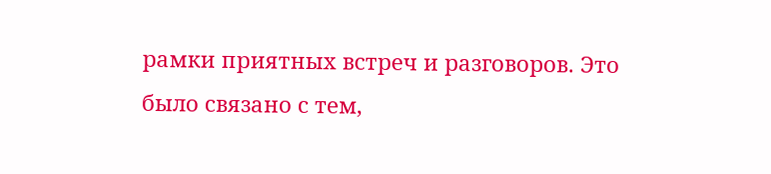рамки приятных встреч и разговоров. Это было связано с тем,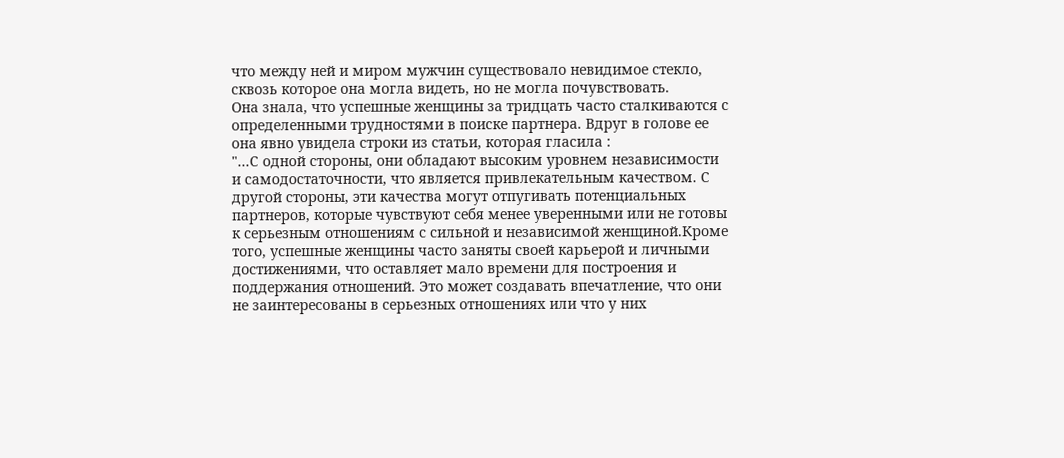что между ней и миром мужчин существовало невидимое стекло, сквозь которое она могла видеть, но не могла почувствовать.
Она знала, что успешные женщины за тридцать часто сталкиваются с определенными трудностями в поиске партнера. Вдруг в голове ее она явно увидела строки из статьи, которая гласила :
"...С одной стороны, они обладают высоким уровнем независимости и самодостаточности, что является привлекательным качеством. С другой стороны, эти качества могут отпугивать потенциальных партнеров, которые чувствуют себя менее уверенными или не готовы к серьезным отношениям с сильной и независимой женщиной.Кроме того, успешные женщины часто заняты своей карьерой и личными достижениями, что оставляет мало времени для построения и поддержания отношений. Это может создавать впечатление, что они не заинтересованы в серьезных отношениях или что у них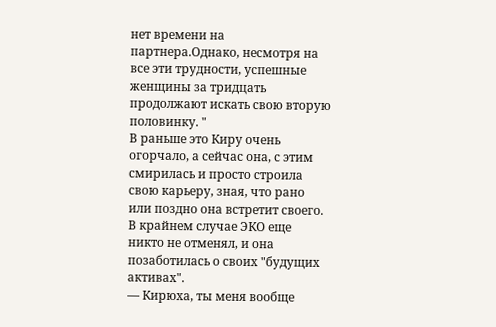нет времени на партнера.Однако, несмотря на все эти трудности, успешные женщины за тридцать продолжают искать свою вторую половинку. "
В раньше это Киру очень огорчало, а сейчас она, с этим смирилась и просто строила свою карьеру, зная, что рано или поздно она встретит своего. В крайнем случае ЭКО еще никто не отменял, и она позаботилась о своих "будущих активах".
— Кирюха, ты меня вообще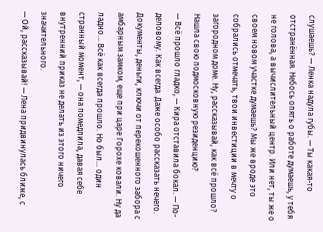слушаешь? — Ленка надула губы. — Ты какая-то отстранённая. Небось опять о работе думаешь, у тебя не голова, а вычислительный центр. Или нет, ты же о своем новом участке думаешь? Мы же вроде это собрались отмечать, твои инвестиции в мечту о загородном доме. Ну, рассказывай, как всё прошло? Нашла свою подмосковную резиденцию?
— Всё прошло гладко, — Кира отставила бокал. — По-деловому. Как всегда. Даже особо рассказать нечего. Документы, деньги, ключи от перекошенного забора с амбарным замком, еще при царе Горохе ковали. Ну да ладно... Всё как всегда прошло. Но был... один странный момент, — она помедлила, давая себе внутренний приказ не делать из этого ничего значительного.
— Ой, рассказывай! — Лена придвинулась ближе, с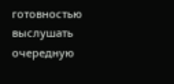готовностью выслушать очередную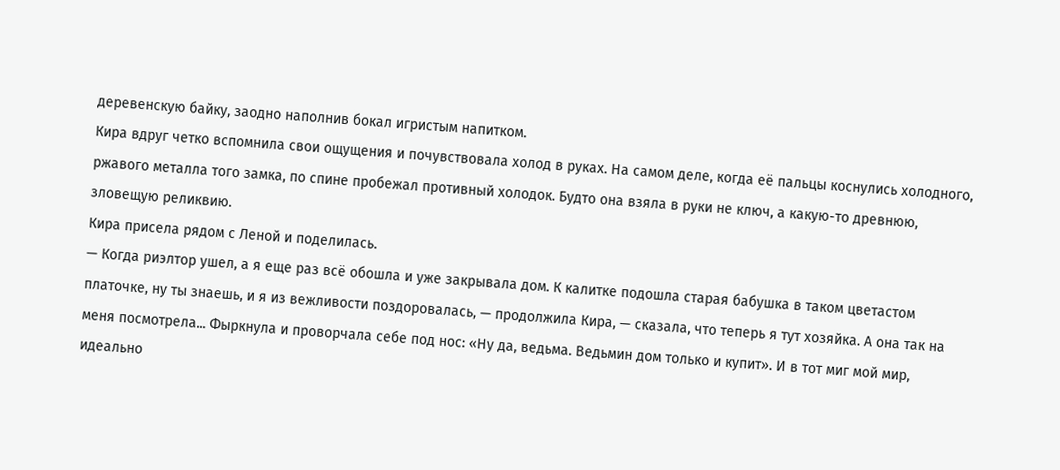деревенскую байку, заодно наполнив бокал игристым напитком.
Кира вдруг четко вспомнила свои ощущения и почувствовала холод в руках. На самом деле, когда её пальцы коснулись холодного, ржавого металла того замка, по спине пробежал противный холодок. Будто она взяла в руки не ключ, а какую-то древнюю, зловещую реликвию.
Кира присела рядом с Леной и поделилась.
— Когда риэлтор ушел, а я еще раз всё обошла и уже закрывала дом. К калитке подошла старая бабушка в таком цветастом платочке, ну ты знаешь, и я из вежливости поздоровалась, — продолжила Кира, — сказала, что теперь я тут хозяйка. А она так на меня посмотрела... Фыркнула и проворчала себе под нос: «Ну да, ведьма. Ведьмин дом только и купит». И в тот миг мой мир, идеально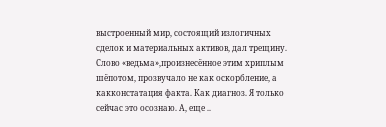выстроенный мир, состоящий излогичных сделок и материальных активов, дал трещину. Слово «ведьма»,произнесённое этим хриплым шёпотом, прозвучало не как оскорбление, а какконстатация факта. Как диагноз. Я только сейчас это осознаю. А, еще ..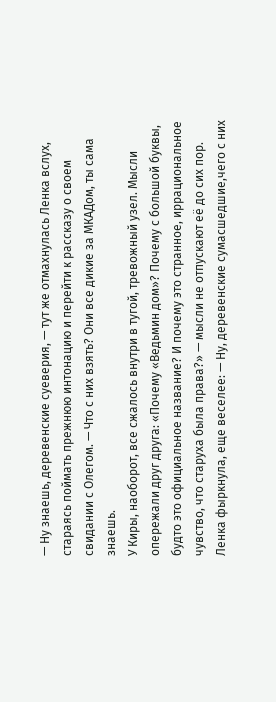— Ну знаешь, деревенские суеверия, — тут же отмахнулась Ленка вслух, стараясь поймать прежнюю интонацию и перейти к рассказу о своем свидании с Олегом. — Что с них взять? Они все дикие за МКАДом, ты сама знаешь.
У Киры, наоборот, все сжалось внутри в тугой, тревожный узел. Мысли опережали друг друга: «Почему «Ведьмин дом»? Почему с большой буквы, будто это официальное название? И почему это странное, иррациональное чувство, что старуха была права?» — мысли не отпускают её до сих пор.
Ленка фыркнула, еще веселее: — Ну, деревенские сумасшедшие,чего с них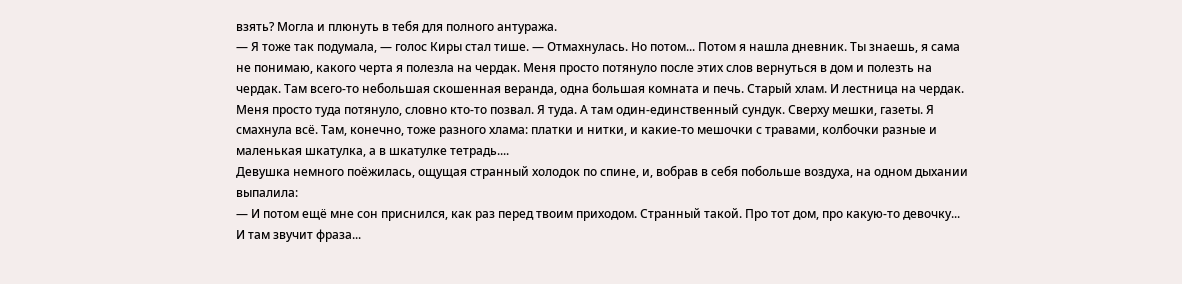взять? Могла и плюнуть в тебя для полного антуража.
— Я тоже так подумала, — голос Киры стал тише. — Отмахнулась. Но потом... Потом я нашла дневник. Ты знаешь, я сама не понимаю, какого черта я полезла на чердак. Меня просто потянуло после этих слов вернуться в дом и полезть на чердак. Там всего-то небольшая скошенная веранда, одна большая комната и печь. Старый хлам. И лестница на чердак. Меня просто туда потянуло, словно кто-то позвал. Я туда. А там один-единственный сундук. Сверху мешки, газеты. Я смахнула всё. Там, конечно, тоже разного хлама: платки и нитки, и какие-то мешочки с травами, колбочки разные и маленькая шкатулка, а в шкатулке тетрадь....
Девушка немного поёжилась, ощущая странный холодок по спине, и, вобрав в себя побольше воздуха, на одном дыхании выпалила:
— И потом ещё мне сон приснился, как раз перед твоим приходом. Странный такой. Про тот дом, про какую-то девочку... И там звучит фраза...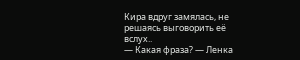Кира вдруг замялась, не решаясь выговорить её вслух..
— Какая фраза? — Ленка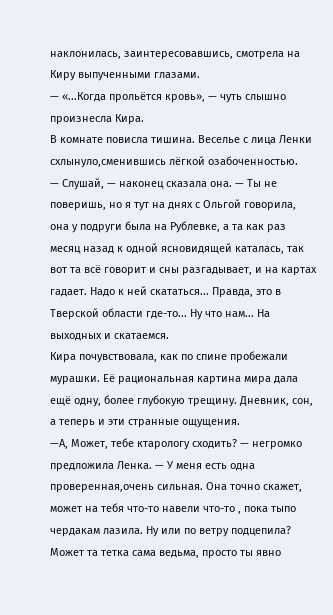наклонилась, заинтересовавшись, смотрела на Киру выпученными глазами.
— «...Когда прольётся кровь», — чуть слышно произнесла Кира.
В комнате повисла тишина. Веселье с лица Ленки схлынуло,сменившись лёгкой озабоченностью.
— Слушай, — наконец сказала она. — Ты не поверишь, но я тут на днях с Ольгой говорила, она у подруги была на Рублевке, а та как раз месяц назад к одной ясновидящей каталась, так вот та всё говорит и сны разгадывает, и на картах гадает. Надо к ней скататься... Правда, это в Тверской области где-то... Ну что нам... На выходных и скатаемся.
Кира почувствовала, как по спине пробежали мурашки. Её рациональная картина мира дала ещё одну, более глубокую трещину. Дневник, сон, а теперь и эти странные ощущения.
—А, Может, тебе ктарологу сходить? — негромко предложила Ленка. — У меня есть одна проверенная,очень сильная. Она точно скажет, может на тебя что-то навели что-то , пока тыпо чердакам лазила. Ну или по ветру подцепила? Может та тетка сама ведьма, просто ты явно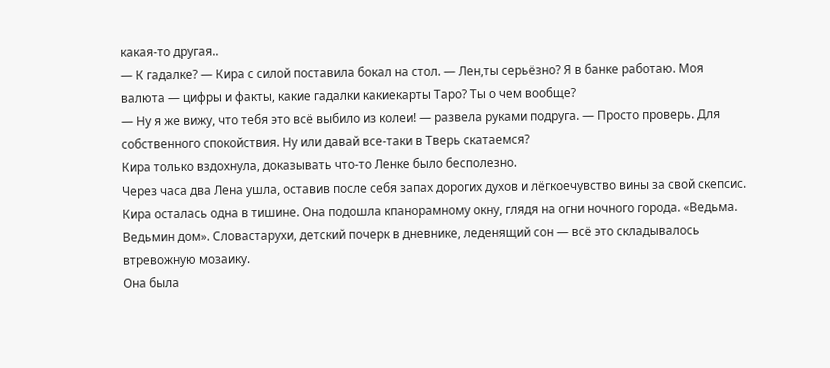какая-то другая..
— К гадалке? — Кира с силой поставила бокал на стол. — Лен,ты серьёзно? Я в банке работаю. Моя валюта — цифры и факты, какие гадалки какиекарты Таро? Ты о чем вообще?
— Ну я же вижу, что тебя это всё выбило из колеи! — развела руками подруга. — Просто проверь. Для собственного спокойствия. Ну или давай все-таки в Тверь скатаемся?
Кира только вздохнула, доказывать что-то Ленке было бесполезно.
Через часа два Лена ушла, оставив после себя запах дорогих духов и лёгкоечувство вины за свой скепсис. Кира осталась одна в тишине. Она подошла кпанорамному окну, глядя на огни ночного города. «Ведьма. Ведьмин дом». Словастарухи, детский почерк в дневнике, леденящий сон — всё это складывалось втревожную мозаику.
Она была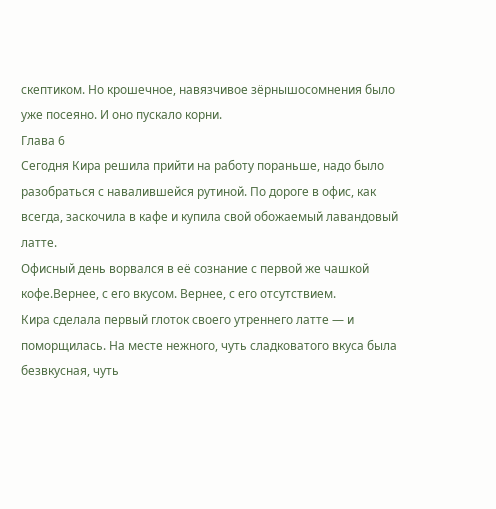скептиком. Но крошечное, навязчивое зёрнышосомнения было уже посеяно. И оно пускало корни.
Глава 6
Сегодня Кира решила прийти на работу пораньше, надо было разобраться с навалившейся рутиной. По дороге в офис, как всегда, заскочила в кафе и купила свой обожаемый лавандовый латте.
Офисный день ворвался в её сознание с первой же чашкой кофе.Вернее, с его вкусом. Вернее, с его отсутствием.
Кира сделала первый глоток своего утреннего латте — и поморщилась. На месте нежного, чуть сладковатого вкуса была безвкусная, чуть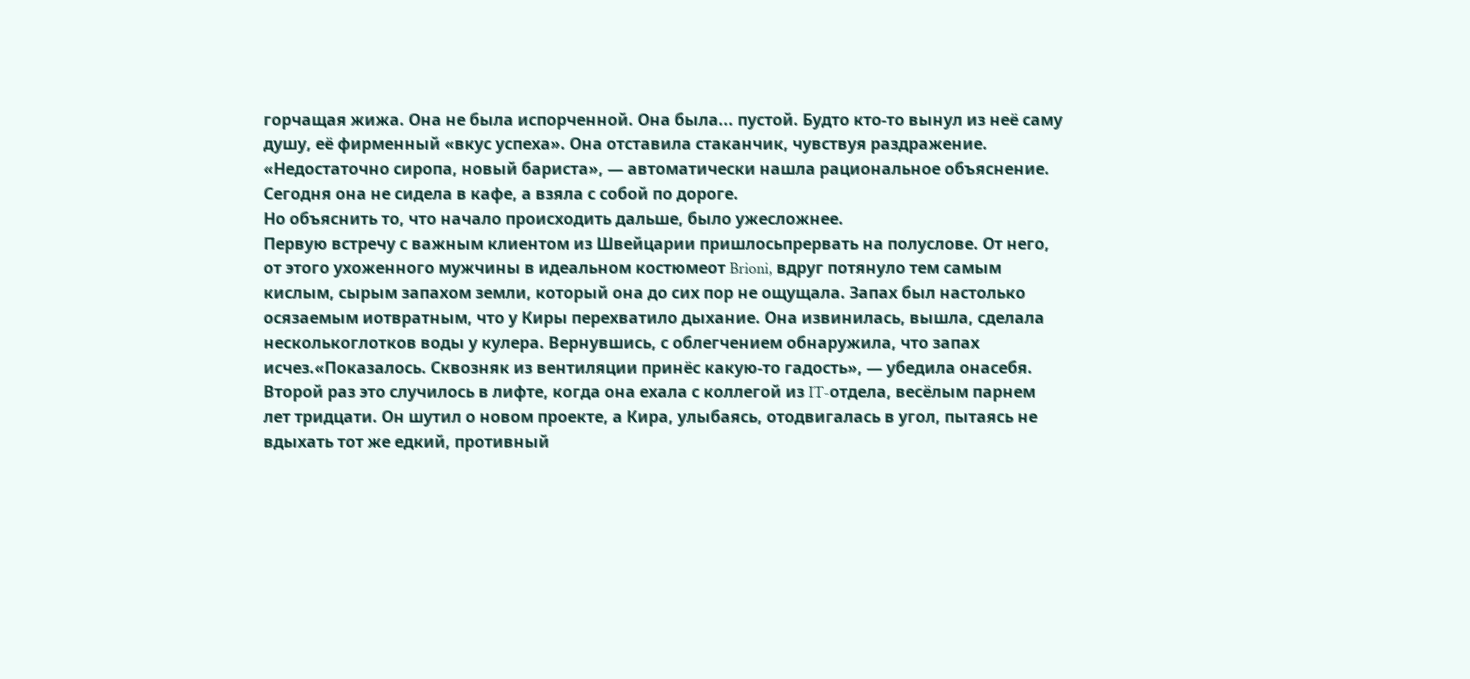горчащая жижа. Она не была испорченной. Она была... пустой. Будто кто-то вынул из неё саму душу, её фирменный «вкус успеха». Она отставила стаканчик, чувствуя раздражение. «Недостаточно сиропа, новый бариста», — автоматически нашла рациональное объяснение. Сегодня она не сидела в кафе, а взяла с собой по дороге.
Но объяснить то, что начало происходить дальше, было ужесложнее.
Первую встречу с важным клиентом из Швейцарии пришлосьпрервать на полуслове. От него, от этого ухоженного мужчины в идеальном костюмеот Brioni, вдруг потянуло тем самым кислым, сырым запахом земли, который она до сих пор не ощущала. Запах был настолько осязаемым иотвратным, что у Киры перехватило дыхание. Она извинилась, вышла, сделала несколькоглотков воды у кулера. Вернувшись, с облегчением обнаружила, что запах исчез.«Показалось. Сквозняк из вентиляции принёс какую-то гадость», — убедила онасебя.
Второй раз это случилось в лифте, когда она ехала с коллегой из IT-отдела, весёлым парнем лет тридцати. Он шутил о новом проекте, а Кира, улыбаясь, отодвигалась в угол, пытаясь не вдыхать тот же едкий, противный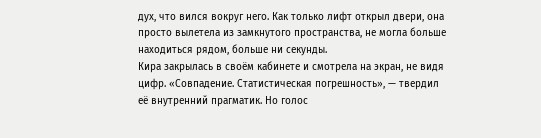дух, что вился вокруг него. Как только лифт открыл двери, она просто вылетела из замкнутого пространства, не могла больше находиться рядом, больше ни секунды.
Кира закрылась в своём кабинете и смотрела на экран, не видя цифр. «Совпадение. Статистическая погрешность», — твердил её внутренний прагматик. Но голос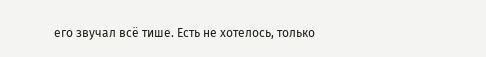его звучал всё тише. Есть не хотелось, только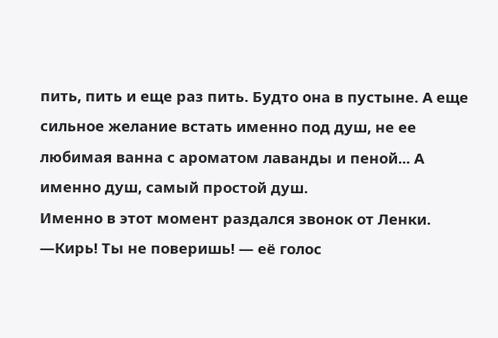пить, пить и еще раз пить. Будто она в пустыне. А еще сильное желание встать именно под душ, не ее любимая ванна с ароматом лаванды и пеной... А именно душ, самый простой душ.
Именно в этот момент раздался звонок от Ленки.
—Кирь! Ты не поверишь! — её голос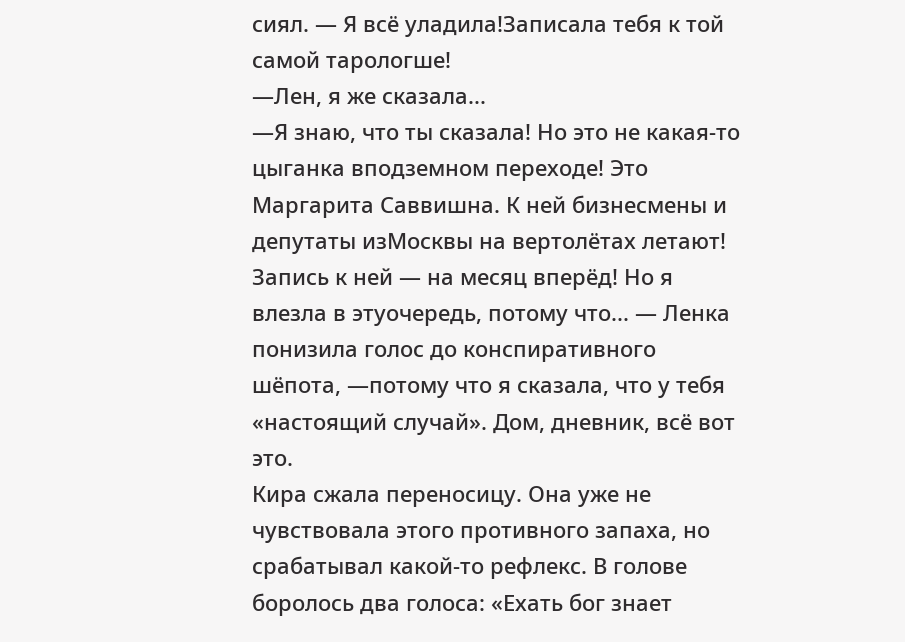сиял. — Я всё уладила!Записала тебя к той самой тарологше!
—Лен, я же сказала...
—Я знаю, что ты сказала! Но это не какая-то цыганка вподземном переходе! Это Маргарита Саввишна. К ней бизнесмены и депутаты изМосквы на вертолётах летают! Запись к ней — на месяц вперёд! Но я влезла в этуочередь, потому что... — Ленка понизила голос до конспиративного шёпота, —потому что я сказала, что у тебя «настоящий случай». Дом, дневник, всё вот это.
Кира сжала переносицу. Она уже не чувствовала этого противного запаха, но срабатывал какой-то рефлекс. В голове боролось два голоса: «Ехать бог знает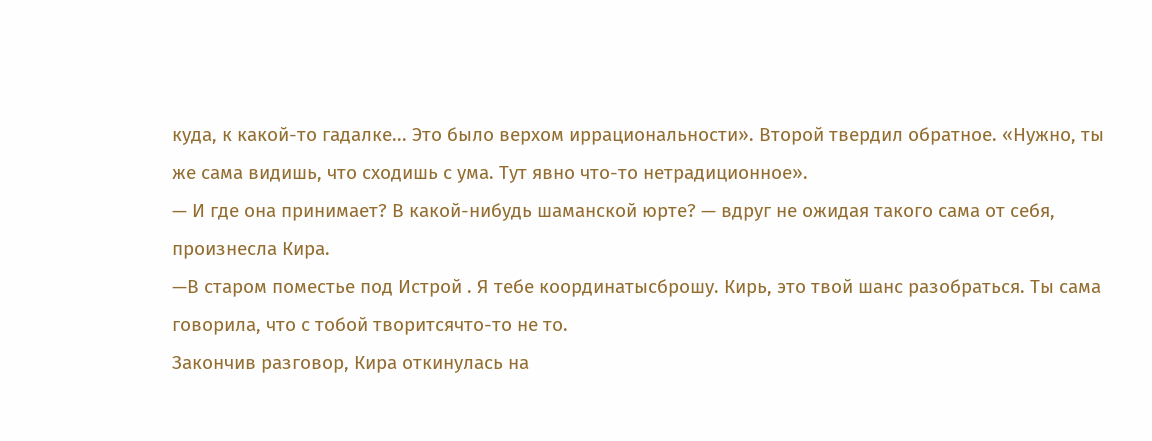куда, к какой-то гадалке... Это было верхом иррациональности». Второй твердил обратное. «Нужно, ты же сама видишь, что сходишь с ума. Тут явно что-то нетрадиционное».
— И где она принимает? В какой-нибудь шаманской юрте? — вдруг не ожидая такого сама от себя, произнесла Кира.
—В старом поместье под Истрой . Я тебе координатысброшу. Кирь, это твой шанс разобраться. Ты сама говорила, что с тобой творитсячто-то не то.
Закончив разговор, Кира откинулась на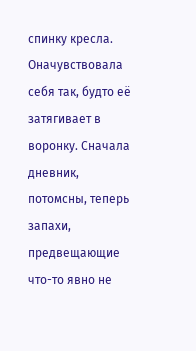спинку кресла. Оначувствовала себя так, будто её затягивает в воронку. Сначала дневник, потомсны, теперь запахи, предвещающие что-то явно не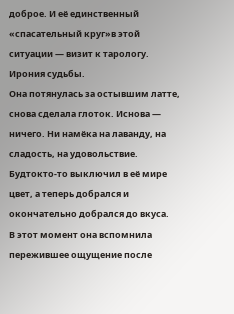доброе. И её единственный «спасательный круг»в этой ситуации — визит к тарологу. Ирония судьбы.
Она потянулась за остывшим латте, снова сделала глоток. Иснова — ничего. Ни намёка на лаванду, на сладость, на удовольствие. Будтокто-то выключил в её мире цвет, а теперь добрался и окончательно добрался до вкуса.
В этот момент она вспомнила пережившее ощущение после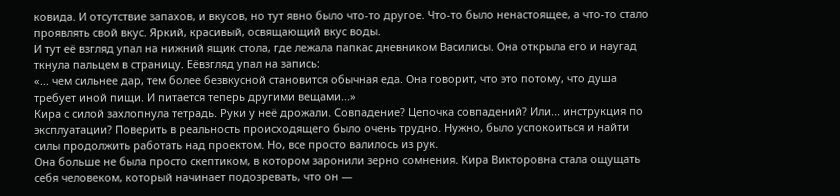ковида. И отсутствие запахов, и вкусов, но тут явно было что-то другое. Что-то было ненастоящее, а что-то стало проявлять свой вкус. Яркий, красивый, освящающий вкус воды.
И тут её взгляд упал на нижний ящик стола, где лежала папкас дневником Василисы. Она открыла его и наугад ткнула пальцем в страницу. Еёвзгляд упал на запись:
«... чем сильнее дар, тем более безвкусной становится обычная еда. Она говорит, что это потому, что душа требует иной пищи. И питается теперь другими вещами...»
Кира с силой захлопнула тетрадь. Руки у неё дрожали. Совпадение? Цепочка совпадений? Или... инструкция по эксплуатации? Поверить в реальность происходящего было очень трудно. Нужно, было успокоиться и найти силы продолжить работать над проектом. Но, все просто валилось из рук.
Она больше не была просто скептиком, в котором заронили зерно сомнения. Кира Викторовна стала ощущать себя человеком, который начинает подозревать, что он —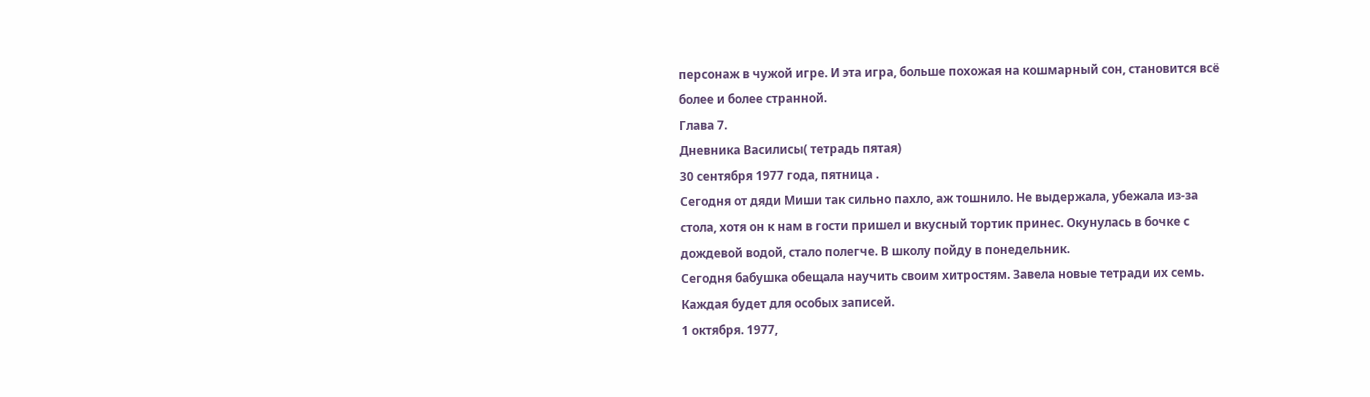персонаж в чужой игре. И эта игра, больше похожая на кошмарный сон, становится всё более и более странной.
Глава 7.
Дневника Василисы( тетрадь пятая)
30 сентября 1977 года, пятница .
Сегодня от дяди Миши так сильно пахло, аж тошнило. Не выдержала, убежала из-за стола, хотя он к нам в гости пришел и вкусный тортик принес. Окунулась в бочке с дождевой водой, стало полегче. В школу пойду в понедельник.
Сегодня бабушка обещала научить своим хитростям. Завела новые тетради их семь. Каждая будет для особых записей.
1 октября. 1977,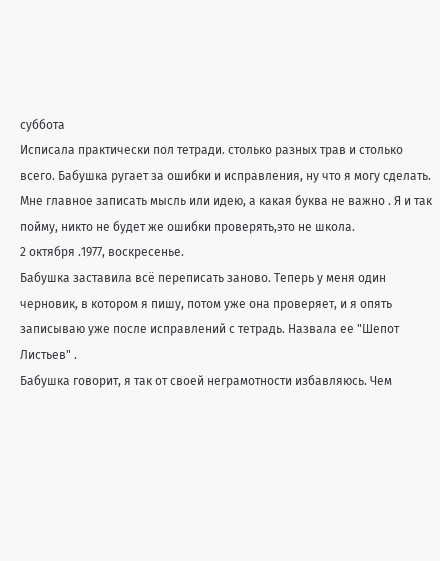суббота
Исписала практически пол тетради. столько разных трав и столько всего. Бабушка ругает за ошибки и исправления, ну что я могу сделать. Мне главное записать мысль или идею, а какая буква не важно . Я и так пойму, никто не будет же ошибки проверять,это не школа.
2 октября .1977, воскресенье.
Бабушка заставила всё переписать заново. Теперь у меня один черновик, в котором я пишу, потом уже она проверяет, и я опять записываю уже после исправлений с тетрадь. Назвала ее "Шепот Листьев" .
Бабушка говорит, я так от своей неграмотности избавляюсь. Чем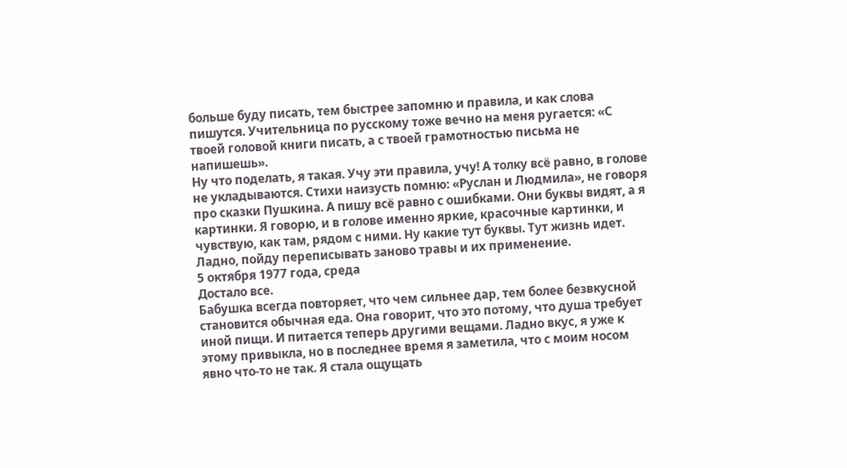больше буду писать, тем быстрее запомню и правила, и как слова пишутся. Учительница по русскому тоже вечно на меня ругается: «С твоей головой книги писать, а с твоей грамотностью письма не напишешь».
Ну что поделать, я такая. Учу эти правила, учу! А толку всё равно, в голове не укладываются. Стихи наизусть помню: «Руслан и Людмила», не говоря про сказки Пушкина. А пишу всё равно с ошибками. Они буквы видят, а я картинки. Я говорю, и в голове именно яркие, красочные картинки, и чувствую, как там, рядом с ними. Ну какие тут буквы. Тут жизнь идет. Ладно, пойду переписывать заново травы и их применение.
5 октября 1977 года, среда
Достало все.
Бабушка всегда повторяет, что чем сильнее дар, тем более безвкусной становится обычная еда. Она говорит, что это потому, что душа требует иной пищи. И питается теперь другими вещами. Ладно вкус, я уже к этому привыкла, но в последнее время я заметила, что с моим носом явно что-то не так. Я стала ощущать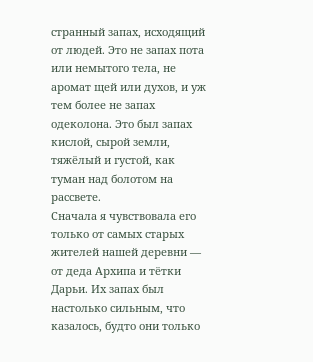странный запах, исходящий от людей. Это не запах пота или немытого тела, не аромат щей или духов, и уж тем более не запах одеколона. Это был запах кислой, сырой земли, тяжёлый и густой, как туман над болотом на рассвете.
Сначала я чувствовала его только от самых старых жителей нашей деревни — от деда Архипа и тётки Дарьи. Их запах был настолько сильным, что казалось, будто они только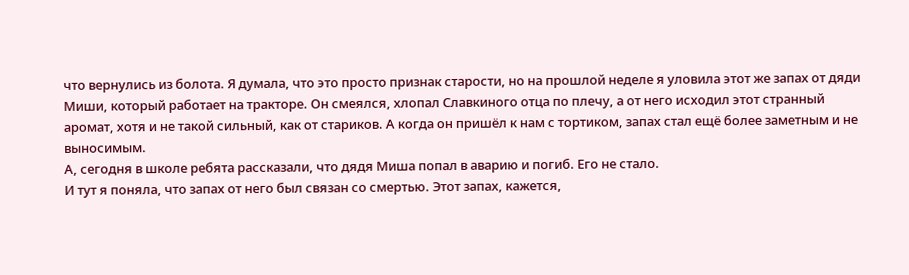что вернулись из болота. Я думала, что это просто признак старости, но на прошлой неделе я уловила этот же запах от дяди Миши, который работает на тракторе. Он смеялся, хлопал Славкиного отца по плечу, а от него исходил этот странный аромат, хотя и не такой сильный, как от стариков. А когда он пришёл к нам с тортиком, запах стал ещё более заметным и не выносимым.
А, сегодня в школе ребята рассказали, что дядя Миша попал в аварию и погиб. Его не стало.
И тут я поняла, что запах от него был связан со смертью. Этот запах, кажется,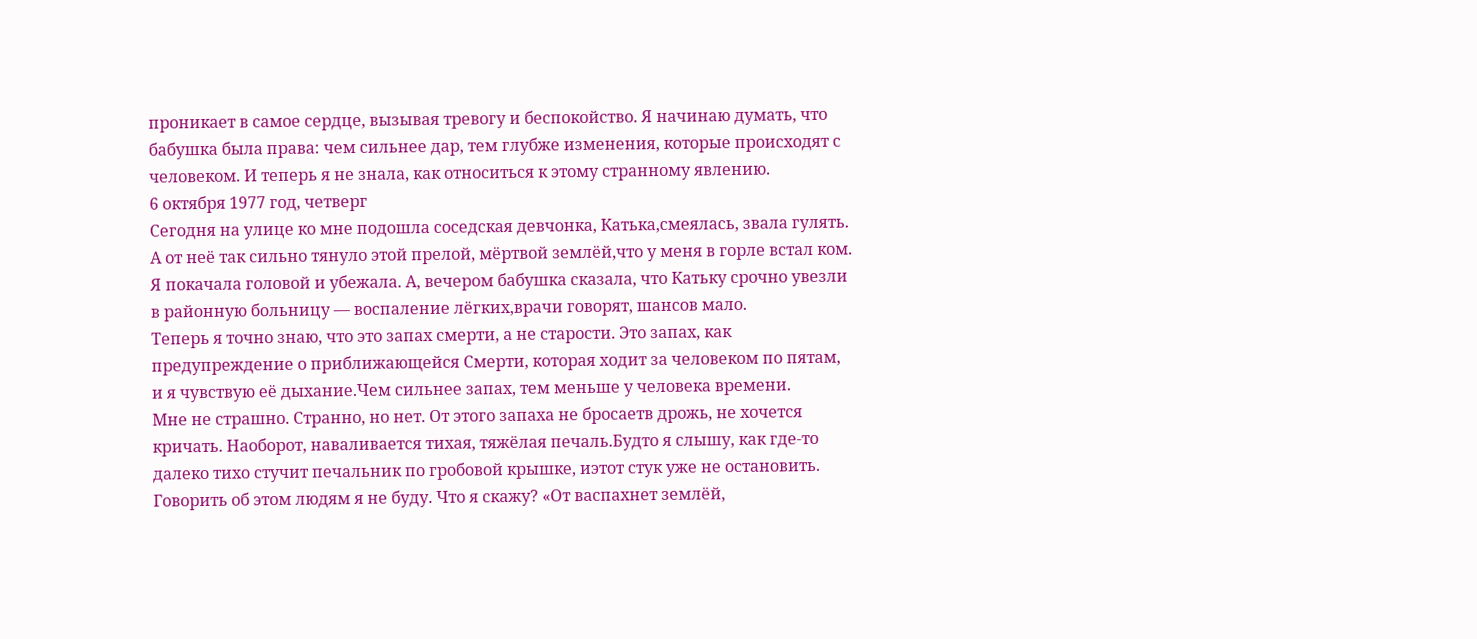проникает в самое сердце, вызывая тревогу и беспокойство. Я начинаю думать, что бабушка была права: чем сильнее дар, тем глубже изменения, которые происходят с человеком. И теперь я не знала, как относиться к этому странному явлению.
6 октября 1977 год, четверг
Сегодня на улице ко мне подошла соседская девчонка, Катька,смеялась, звала гулять. А от неё так сильно тянуло этой прелой, мёртвой землёй,что у меня в горле встал ком. Я покачала головой и убежала. А, вечером бабушка сказала, что Катьку срочно увезли в районную больницу — воспаление лёгких,врачи говорят, шансов мало.
Теперь я точно знаю, что это запах смерти, а не старости. Это запах, как предупреждение о приближающейся Смерти, которая ходит за человеком по пятам, и я чувствую её дыхание.Чем сильнее запах, тем меньше у человека времени.
Мне не страшно. Странно, но нет. От этого запаха не бросаетв дрожь, не хочется кричать. Наоборот, наваливается тихая, тяжёлая печаль.Будто я слышу, как где-то далеко тихо стучит печальник по гробовой крышке, иэтот стук уже не остановить.
Говорить об этом людям я не буду. Что я скажу? «От васпахнет землёй,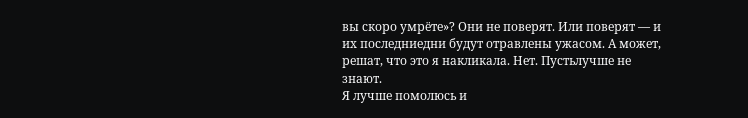вы скоро умрёте»? Они не поверят. Или поверят — и их последниедни будут отравлены ужасом. А может, решат, что это я накликала. Нет. Пустьлучше не знают.
Я лучше помолюсь и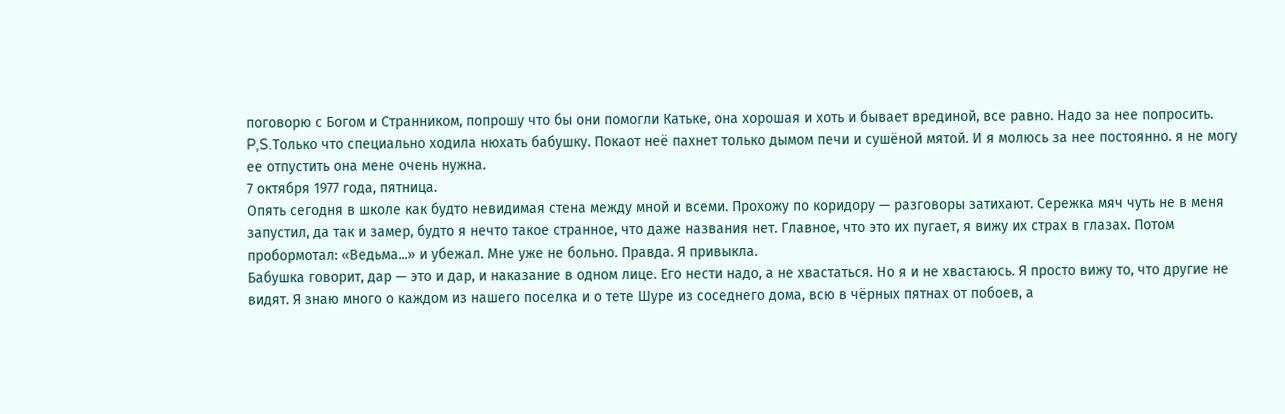поговорю с Богом и Странником, попрошу что бы они помогли Катьке, она хорошая и хоть и бывает врединой, все равно. Надо за нее попросить.
P,S.Только что специально ходила нюхать бабушку. Покаот неё пахнет только дымом печи и сушёной мятой. И я молюсь за нее постоянно. я не могу ее отпустить она мене очень нужна.
7 октября 1977 года, пятница.
Опять сегодня в школе как будто невидимая стена между мной и всеми. Прохожу по коридору — разговоры затихают. Сережка мяч чуть не в меня запустил, да так и замер, будто я нечто такое странное, что даже названия нет. Главное, что это их пугает, я вижу их страх в глазах. Потом пробормотал: «Ведьма...» и убежал. Мне уже не больно. Правда. Я привыкла.
Бабушка говорит, дар — это и дар, и наказание в одном лице. Его нести надо, а не хвастаться. Но я и не хвастаюсь. Я просто вижу то, что другие не видят. Я знаю много о каждом из нашего поселка и о тете Шуре из соседнего дома, всю в чёрных пятнах от побоев, а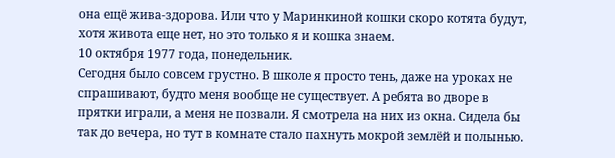она ещё жива-здорова. Или что у Маринкиной кошки скоро котята будут, хотя живота еще нет, но это только я и кошка знаем.
10 октября 1977 года, понедельник.
Сегодня было совсем грустно. В школе я просто тень, даже на уроках не спрашивают, будто меня вообще не существует. А ребята во дворе в прятки играли, а меня не позвали. Я смотрела на них из окна. Сидела бы так до вечера, но тут в комнате стало пахнуть мокрой землёй и полынью.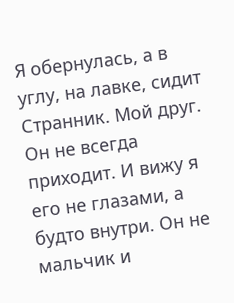Я обернулась, а в углу, на лавке, сидит Странник. Мой друг. Он не всегда приходит. И вижу я его не глазами, а будто внутри. Он не мальчик и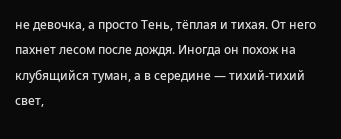не девочка, а просто Тень, тёплая и тихая. От него пахнет лесом после дождя. Иногда он похож на клубящийся туман, а в середине — тихий-тихий свет,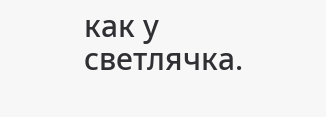как у светлячка.